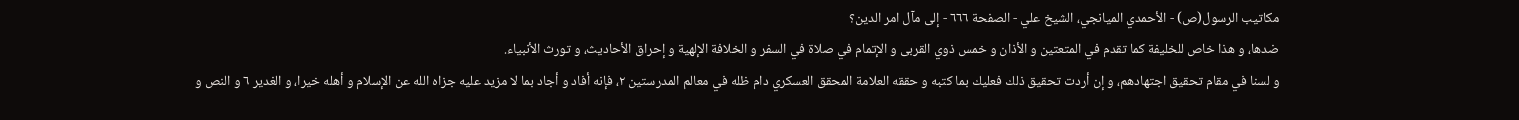مكاتيب الرسول(ص) - الأحمدي الميانجي، الشيخ علي - الصفحة ٦٦٦ - إلى مآل امر الدين؟
ضدها، و هذا خاص للخليفة كما تقدم في المتعتين و الأذان و خمس ذوي القربى و الإتمام في صلاة في السفر و الخلافة الإلهية و إحراق الأحاديث، و تورث الأنبياء.
و لسنا في مقام تحقيق اجتهادهم، و إن أردت تحقيق ذلك فعليك بما كتبه و حققه العلامة المحقق العسكري دام ظله في معالم المدرستين ٢، فإنه أفاد و أجاد بما لا مزيد عليه جزاه الله عن الإسلام و أهله خيرا، و الغدير ٦ و النص و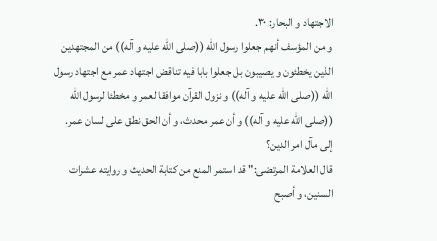الاجتهاد و البحار: ٣٠.
و من المؤسف أنهم جعلوا رسول الله ((صلى الله عليه و آله)) من المجتهدين الذين يخطئون و يصيبون بل جعلوا بابا فيه تناقض اجتهاد عمر مع اجتهاد رسول الله ((صلى الله عليه و آله)) و نزول القرآن موافقا لعمر و مخطئا لرسول الله ((صلى الله عليه و آله)) و أن عمر محدث، و أن الحق نطق على لسان عمر.
إلى مآل امر الدين؟
قال العلامة المرتضى:" قد استمر المنع من كتابة الحديث و روايته عشرات السنين، و أصبح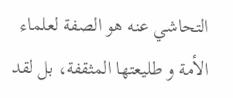التحاشي عنه هو الصفة لعلماء الأمة و طليعتها المثقفة، بل لقد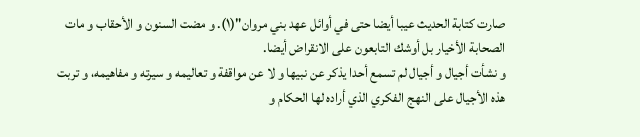صارت كتابة الحديث عيبا أيضا حتى في أوائل عهد بني مروان"(١). و مضت السنون و الأحقاب و مات الصحابة الأخيار بل أوشك التابعون على الانقراض أيضا.
و نشأت أجيال و أجيال لم تسمع أحدا يذكر عن نبيها و لا عن مواقفة و تعاليمه و سيرته و مفاهيمه، و تربت هذه الأجيال على النهج الفكري الذي أراده لها الحكام و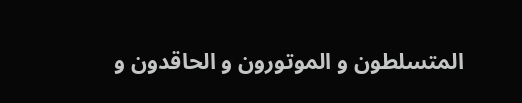المتسلطون و الموتورون و الحاقدون و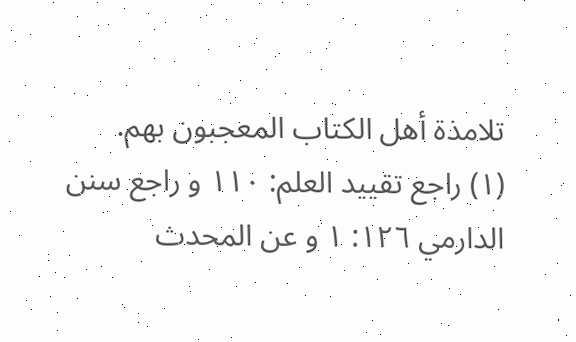تلامذة أهل الكتاب المعجبون بهم.
(١) راجع تقييد العلم: ١١٠ و راجع سنن الدارمي ١٢٦: ١ و عن المحدث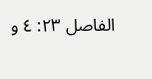الفاصل ٢٣: ٤ و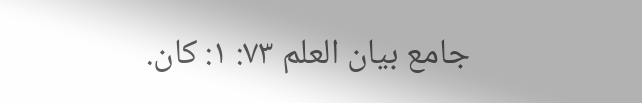جامع بيان العلم ٧٣: ١: كان.